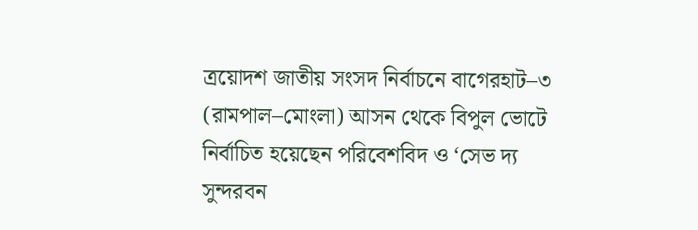ত্রয়োদশ জাতীয় সংসদ নির্বাচনে বাগেরহাট–৩ (রামপাল–মোংলা) আসন থেকে বিপুল ভোটে নির্বাচিত হয়েছেন পরিবেশবিদ ও ‘সেভ দ্য সুন্দরবন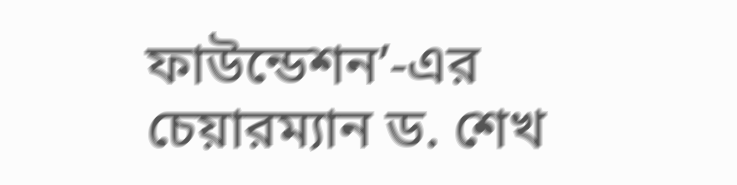ফাউন্ডেশন’-এর চেয়ারম্যান ড. শেখ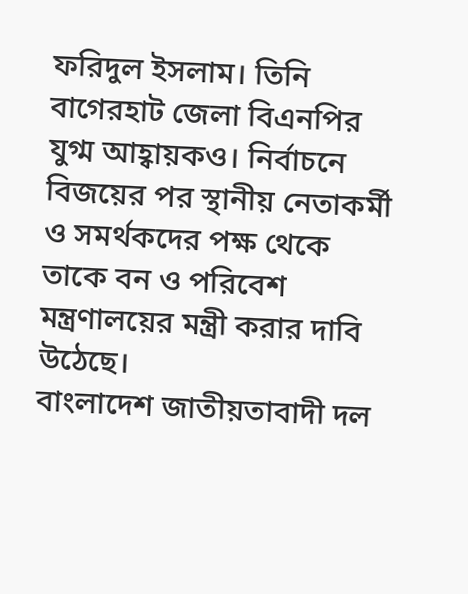ফরিদুল ইসলাম। তিনি বাগেরহাট জেলা বিএনপির যুগ্ম আহ্বায়কও। নির্বাচনে বিজয়ের পর স্থানীয় নেতাকর্মী ও সমর্থকদের পক্ষ থেকে তাকে বন ও পরিবেশ মন্ত্রণালয়ের মন্ত্রী করার দাবি উঠেছে।
বাংলাদেশ জাতীয়তাবাদী দল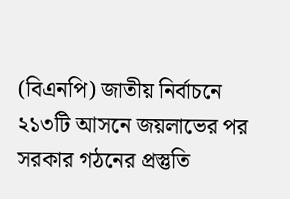(বিএনপি) জাতীয় নির্বাচনে ২১৩টি আসনে জয়লাভের পর সরকার গঠনের প্রস্তুতি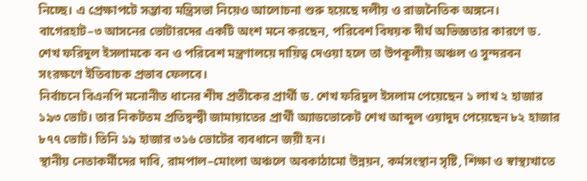নিচ্ছে। এ প্রেক্ষাপটে সম্ভাব্য মন্ত্রিসভা নিয়েও আলোচনা শুরু হয়েছে দলীয় ও রাজনৈতিক অঙ্গনে। বাগেরহাট–৩ আসনের ভোটারদের একটি অংশ মনে করছেন, পরিবেশ বিষয়ক দীর্ঘ অভিজ্ঞতার কারণে ড. শেখ ফরিদুল ইসলামকে বন ও পরিবেশ মন্ত্রণালয়ে দায়িত্ব দেওয়া হলে তা উপকূলীয় অঞ্চল ও সুন্দরবন সংরক্ষণে ইতিবাচক প্রভাব ফেলবে।
নির্বাচনে বিএনপি মনোনীত ধানের শীষ প্রতীকের প্রার্থী ড. শেখ ফরিদুল ইসলাম পেয়েছেন ১ লাখ ২ হাজার ১৯৩ ভোট। তার নিকটতম প্রতিদ্বন্দ্বী জামায়াতের প্রার্থী অ্যাডভোকেট শেখ আব্দুল ওয়াদুদ পেয়েছেন ৮২ হাজার ৮৭৭ ভোট। তিনি ১৯ হাজার ৩১৬ ভোটের ব্যবধানে জয়ী হন।
স্থানীয় নেতাকর্মীদের দাবি, রামপাল–মোংলা অঞ্চলে অবকাঠামো উন্নয়ন, কর্মসংস্থান সৃষ্টি, শিক্ষা ও স্বাস্থ্যখাতে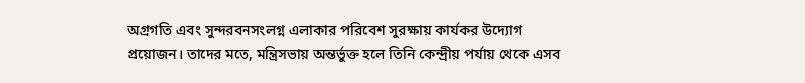অগ্রগতি এবং সুন্দরবনসংলগ্ন এলাকার পরিবেশ সুরক্ষায় কার্যকর উদ্যোগ প্রয়োজন। তাদের মতে, মন্ত্রিসভায় অন্তর্ভুক্ত হলে তিনি কেন্দ্রীয় পর্যায় থেকে এসব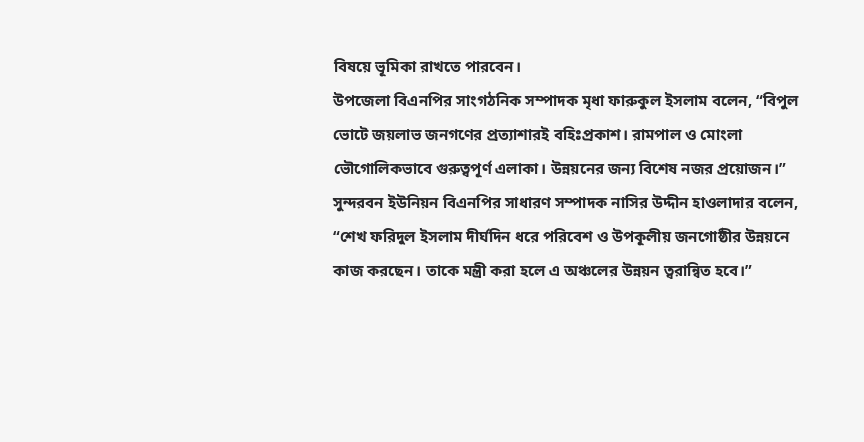বিষয়ে ভূমিকা রাখতে পারবেন।
উপজেলা বিএনপির সাংগঠনিক সম্পাদক মৃধা ফারুকুল ইসলাম বলেন, “বিপুল ভোটে জয়লাভ জনগণের প্রত্যাশারই বহিঃপ্রকাশ। রামপাল ও মোংলা ভৌগোলিকভাবে গুরুত্বপূর্ণ এলাকা। উন্নয়নের জন্য বিশেষ নজর প্রয়োজন।”
সুন্দরবন ইউনিয়ন বিএনপির সাধারণ সম্পাদক নাসির উদ্দীন হাওলাদার বলেন, “শেখ ফরিদুল ইসলাম দীর্ঘদিন ধরে পরিবেশ ও উপকূলীয় জনগোষ্ঠীর উন্নয়নে কাজ করছেন। তাকে মন্ত্রী করা হলে এ অঞ্চলের উন্নয়ন ত্বরান্বিত হবে।”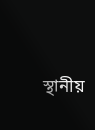স্থানীয়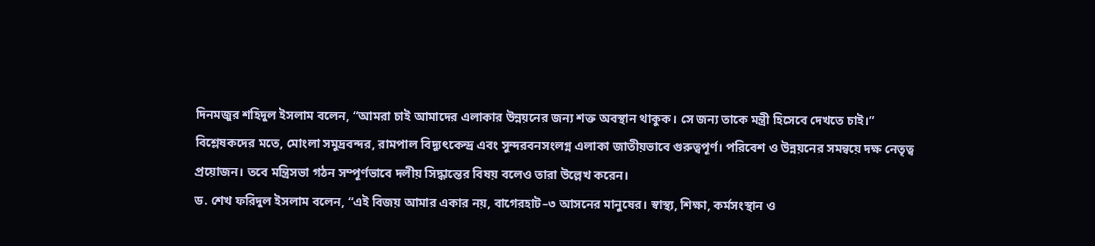দিনমজুর শহিদুল ইসলাম বলেন, “আমরা চাই আমাদের এলাকার উন্নয়নের জন্য শক্ত অবস্থান থাকুক। সে জন্য তাকে মন্ত্রী হিসেবে দেখতে চাই।”
বিশ্লেষকদের মতে, মোংলা সমুদ্রবন্দর, রামপাল বিদ্যুৎকেন্দ্র এবং সুন্দরবনসংলগ্ন এলাকা জাতীয়ভাবে গুরুত্বপূর্ণ। পরিবেশ ও উন্নয়নের সমন্বয়ে দক্ষ নেতৃত্ব প্রয়োজন। তবে মন্ত্রিসভা গঠন সম্পূর্ণভাবে দলীয় সিদ্ধান্তের বিষয় বলেও তারা উল্লেখ করেন।
ড. শেখ ফরিদুল ইসলাম বলেন, “এই বিজয় আমার একার নয়, বাগেরহাট–৩ আসনের মানুষের। স্বাস্থ্য, শিক্ষা, কর্মসংস্থান ও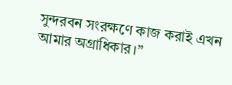সুন্দরবন সংরক্ষণে কাজ করাই এখন আমার অগ্রাধিকার।”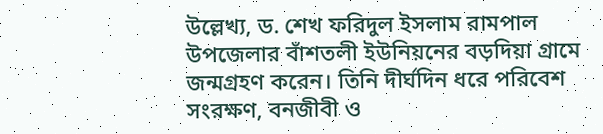উল্লেখ্য, ড. শেখ ফরিদুল ইসলাম রামপাল উপজেলার বাঁশতলী ইউনিয়নের বড়দিয়া গ্রামে জন্মগ্রহণ করেন। তিনি দীর্ঘদিন ধরে পরিবেশ সংরক্ষণ, বনজীবী ও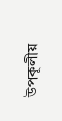উপকূলীয়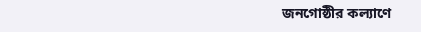জনগোষ্ঠীর কল্যাণে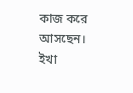কাজ করে আসছেন।
ইখা